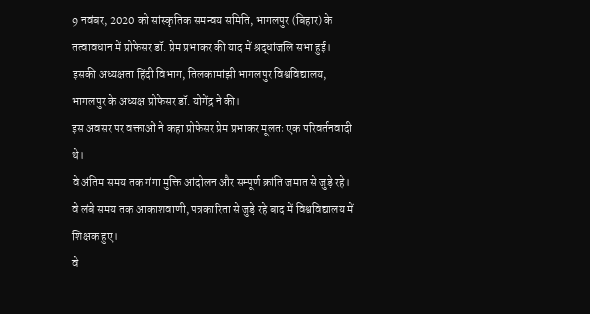9 नवंबर, 2020 को सांस्कृतिक समन्वय समिति, भागलपुर (बिहार) के तत्वावधान में प्रोफेसर डॉ. प्रेम प्रभाकर की याद में श्रद्धांजलि सभा हुई।
इसकी अध्यक्षता हिंदी विभाग, तिलकामांझी भागलपुर विश्वविद्यालय, भागलपुर के अध्यक्ष प्रोफेसर डॉ. योगेंद्र ने की।
इस अवसर पर वक्ताओं ने कहा प्रोफेसर प्रेम प्रभाकर मूलतः एक परिवर्तनवादी थे।
वे अंतिम समय तक गंगा मुक्ति आंदोलन और सम्पूर्ण क्रांति जमात से जुड़े रहे।
वे लंबे समय तक आकाशवाणी, पत्रकारिता से जुड़े रहे बाद में विश्वविद्यालय में शिक्षक हुए।
वे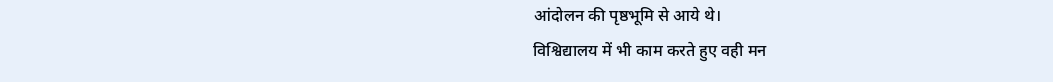आंदोलन की पृष्ठभूमि से आये थे।
विश्विद्यालय में भी काम करते हुए वही मन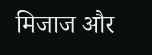मिजाज और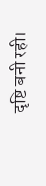दृष्टि बनी रही।